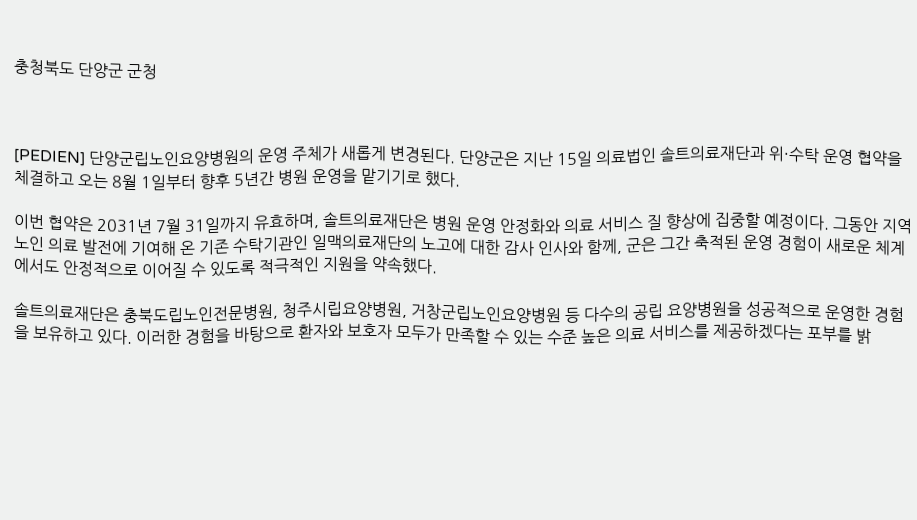충청북도 단양군 군청



[PEDIEN] 단양군립노인요양병원의 운영 주체가 새롭게 변경된다. 단양군은 지난 15일 의료법인 솔트의료재단과 위·수탁 운영 협약을 체결하고 오는 8월 1일부터 향후 5년간 병원 운영을 맡기기로 했다.

이번 협약은 2031년 7월 31일까지 유효하며, 솔트의료재단은 병원 운영 안정화와 의료 서비스 질 향상에 집중할 예정이다. 그동안 지역 노인 의료 발전에 기여해 온 기존 수탁기관인 일맥의료재단의 노고에 대한 감사 인사와 함께, 군은 그간 축적된 운영 경험이 새로운 체계에서도 안정적으로 이어질 수 있도록 적극적인 지원을 약속했다.

솔트의료재단은 충북도립노인전문병원, 청주시립요양병원, 거창군립노인요양병원 등 다수의 공립 요양병원을 성공적으로 운영한 경험을 보유하고 있다. 이러한 경험을 바탕으로 환자와 보호자 모두가 만족할 수 있는 수준 높은 의료 서비스를 제공하겠다는 포부를 밝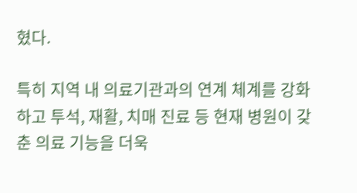혔다.

특히 지역 내 의료기관과의 연계 체계를 강화하고 투석, 재활, 치매 진료 등 현재 병원이 갖춘 의료 기능을 더욱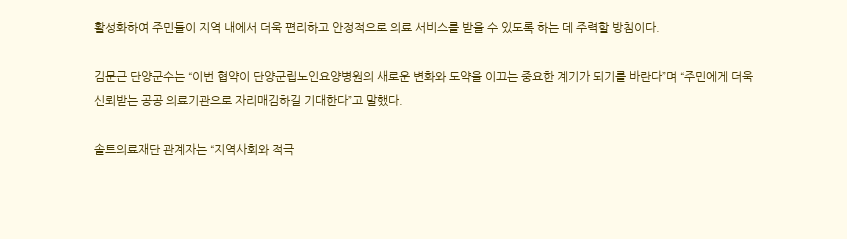활성화하여 주민들이 지역 내에서 더욱 편리하고 안정적으로 의료 서비스를 받을 수 있도록 하는 데 주력할 방침이다.

김문근 단양군수는 “이번 협약이 단양군립노인요양병원의 새로운 변화와 도약을 이끄는 중요한 계기가 되기를 바란다”며 “주민에게 더욱 신뢰받는 공공 의료기관으로 자리매김하길 기대한다”고 말했다.

솔트의료재단 관계자는 “지역사회와 적극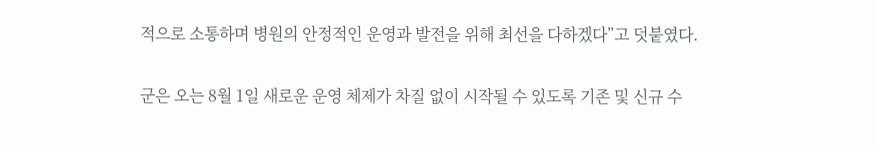적으로 소통하며 병원의 안정적인 운영과 발전을 위해 최선을 다하겠다”고 덧붙였다.

군은 오는 8월 1일 새로운 운영 체제가 차질 없이 시작될 수 있도록 기존 및 신규 수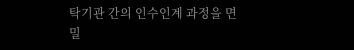탁기관 간의 인수인계 과정을 면밀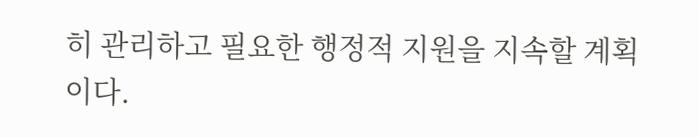히 관리하고 필요한 행정적 지원을 지속할 계획이다.